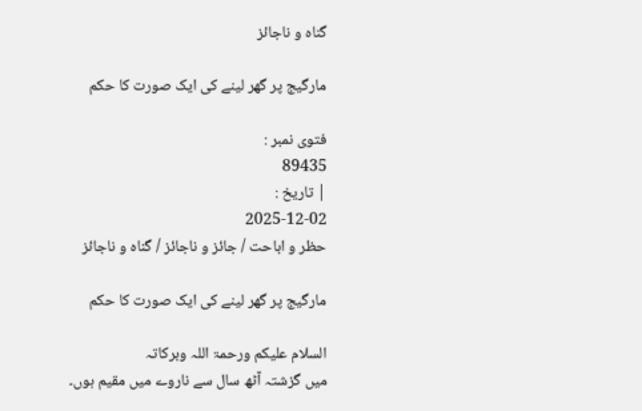گناہ و ناجائز

مارگیج پر گھر لینے کی ایک صورت کا حکم

فتوی نمبر :
89435
| تاریخ :
2025-12-02
حظر و اباحت / جائز و ناجائز / گناہ و ناجائز

مارگیج پر گھر لینے کی ایک صورت کا حکم

السلام علیکم ورحمۃ اللہ وبرکاتہ
میں گزشتہ آٹھ سال سے ناروے میں مقیم ہوں۔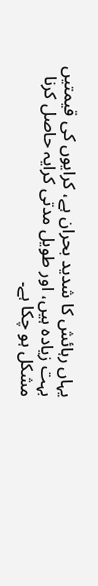یہاں رہائش کا شدید بحران ہے، کرایوں کی قیمتیں بہت زیادہ ہیں، اور طویل مدتی کرایہ حاصل کرنا مشکل ہو چکا ہے۔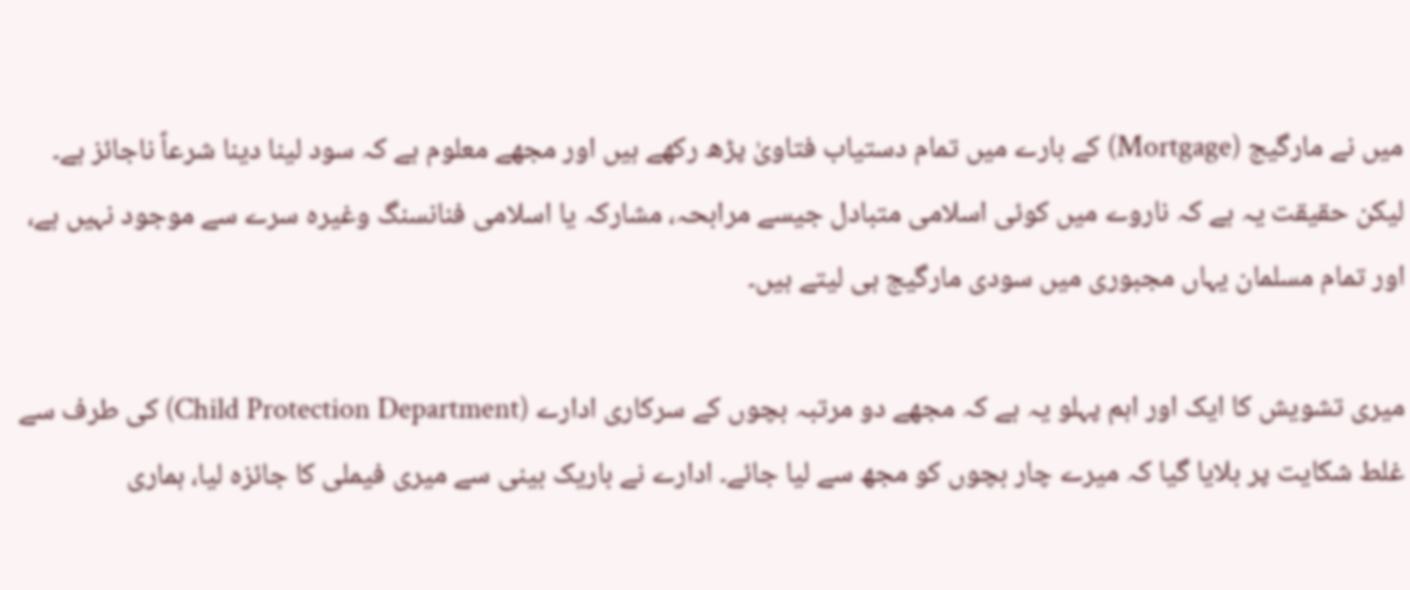میں نے مارگیج (Mortgage) کے بارے میں تمام دستیاب فتاویٰ پڑھ رکھے ہیں اور مجھے معلوم ہے کہ سود لینا دینا شرعاً ناجائز ہے۔ لیکن حقیقت یہ ہے کہ ناروے میں کوئی اسلامی متبادل جیسے مرابحہ، مشارکہ یا اسلامی فنانسنگ وغیرہ سرے سے موجود نہیں ہے، اور تمام مسلمان یہاں مجبوری میں سودی مارگیج ہی لیتے ہیں۔

میری تشویش کا ایک اور اہم پہلو یہ ہے کہ مجھے دو مرتبہ بچوں کے سرکاری ادارے (Child Protection Department) کی طرف سے غلط شکایت پر بلایا گیا کہ میرے چار بچوں کو مجھ سے لیا جائے۔ ادارے نے باریک بینی سے میری فیملی کا جائزہ لیا، ہماری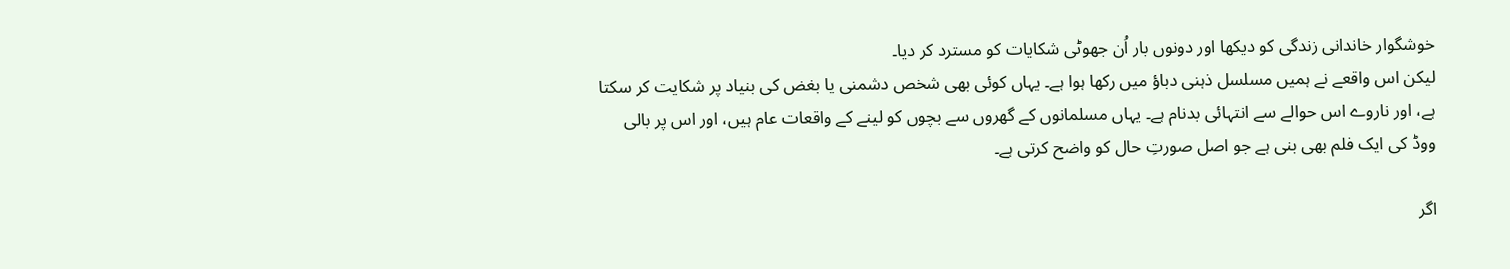خوشگوار خاندانی زندگی کو دیکھا اور دونوں بار اُن جھوٹی شکایات کو مسترد کر دیا۔
لیکن اس واقعے نے ہمیں مسلسل ذہنی دباؤ میں رکھا ہوا ہے۔ یہاں کوئی بھی شخص دشمنی یا بغض کی بنیاد پر شکایت کر سکتا ہے، اور ناروے اس حوالے سے انتہائی بدنام ہے۔ یہاں مسلمانوں کے گھروں سے بچوں کو لینے کے واقعات عام ہیں، اور اس پر بالی ووڈ کی ایک فلم بھی بنی ہے جو اصل صورتِ حال کو واضح کرتی ہے۔

اگر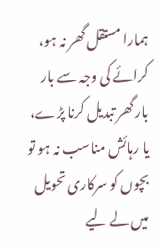ہمارا مستقل گھر نہ ہو، کرائے کی وجہ سے بار بار گھر تبدیل کرنا پڑے، یا رہائش مناسب نہ ہو تو بچوں کو سرکاری تحویل میں لے لیے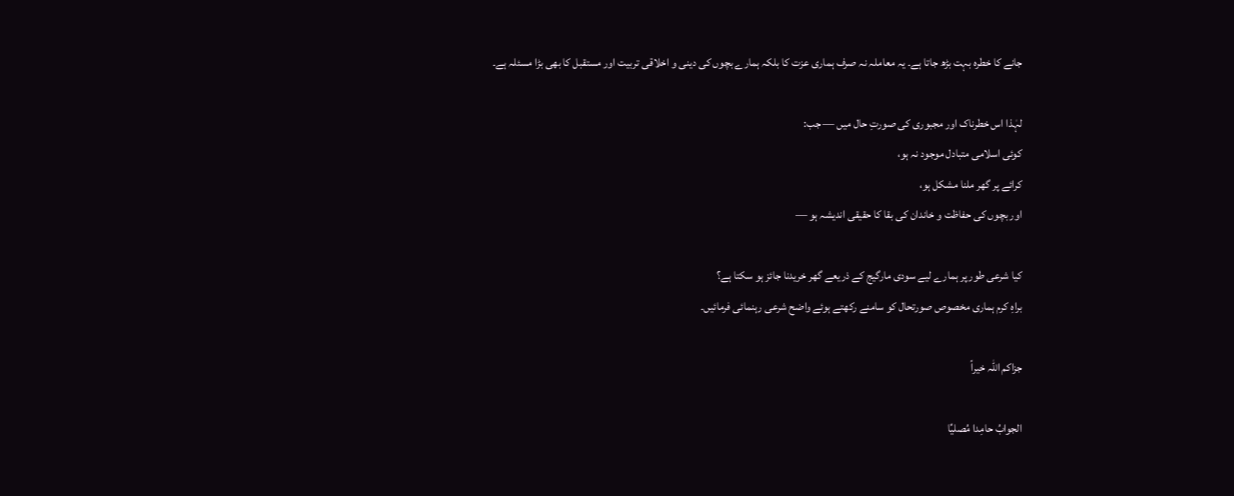جانے کا خطرہ بہت بڑھ جاتا ہے۔ یہ معاملہ نہ صرف ہماری عزت کا بلکہ ہمارے بچوں کی دینی و اخلاقی تربیت اور مستقبل کا بھی بڑا مسئلہ ہے۔

لہٰذا اس خطرناک اور مجبوری کی صورتِ حال میں — جب:
کوئی اسلامی متبادل موجود نہ ہو،
کرائے پر گھر ملنا مشکل ہو،
اور بچوں کی حفاظت و خاندان کی بقا کا حقیقی اندیشہ ہو —

کیا شرعی طور پر ہمارے لیے سودی مارگیج کے ذریعے گھر خریدنا جائز ہو سکتا ہے؟
براہِ کرم ہماری مخصوص صورتحال کو سامنے رکھتے ہوئے واضح شرعی رہنمائی فرمائیں۔

جزاکم اللہ خیراً

الجوابُ حامِدا مُصلیِّا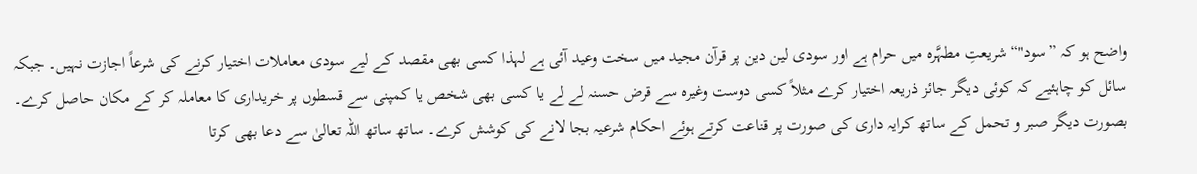واضح ہو کہ ”سود"“شریعتِ مطہَّرہ میں حرام ہے اور سودی لین دین پر قرآن مجید میں سخت وعید آئی ہے لہذا کسی بھی مقصد کے لیے سودی معاملات اختیار کرنے کی شرعاً اجازت نہیں۔ جبکہ سائل کو چاہئیے کہ کوئی دیگر جائز ذریعہ اختیار کرے مثلاً کسی دوست وغیرہ سے قرض حسنہ لے لے یا کسی بھی شخص یا کمپنی سے قسطوں پر خریداری کا معاملہ کر کے مکان حاصل کرے۔ بصورت دیگر صبر و تحمل کے ساتھ کرایہ داری کی صورت پر قناعت کرتے ہوئے احکام شرعیہ بجا لانے کی کوشش کرے۔ ساتھ ساتھ اللہ تعالیٰ سے دعا بھی کرتا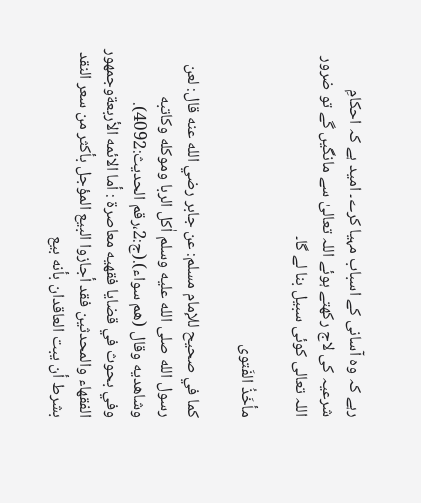رہے کہ وہ آسانی کے اسباب مہیا کرے۔ امید ہے کہ احکامِ شرعیہ کی لاج رکھتے ہوئے اللہ تعالیٰ سے مانگیں گے تو ضرور اللہ تعالی کوئی سبیل بنا لے گا۔

مأخَذُ الفَتوی

كما في صحيح للإمام مسلم: عن جابر رضي الله عنه قال: لعن رسول الله صلى الله عليه وسلم اٰكل الربا وموكله وكاتبه وشاهديه وقال (هم سواء).(ج:2،رقم الحديث:4092).
وفي بحوث في قضايا فقهيه معاصرة : أما الائمه الأربعةوجمهور الفقهاء والمحدثين فقد أجازوا البيع المؤجل بأكثر من سعر النقد بشرط أن يبت العاقدان بأنه بيع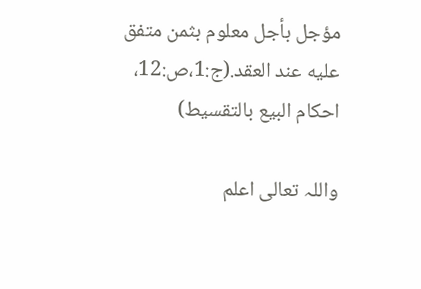مؤجل بأجل معلوم بثمن متفق عليه عند العقد.(ج:1،ص:12، احكام البيع بالتقسيط)

واللہ تعالی اعلم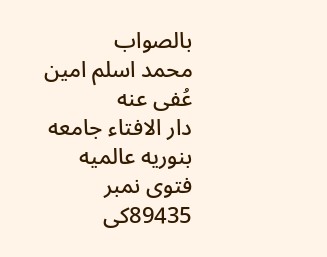بالصواب
محمد اسلم امین عُفی عنه
دار الافتاء جامعه بنوریه عالمیه
فتوی نمبر 89435کی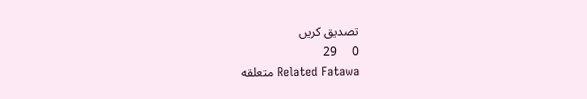تصدیق کریں
0     29
Related Fatawa متعلقه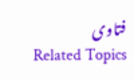فتاوی
Related Topics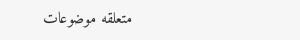متعلقه موضوعات